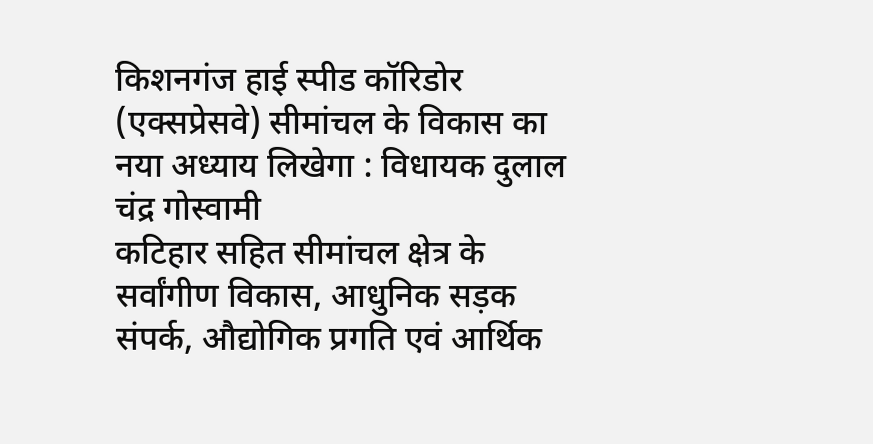किशनगंज हाई स्पीड कॉरिडोर (एक्सप्रेसवे) सीमांचल के विकास का नया अध्याय लिखेगा : विधायक दुलाल चंद्र गोस्वामी
कटिहार सहित सीमांचल क्षेत्र के सर्वांगीण विकास, आधुनिक सड़क संपर्क, औद्योगिक प्रगति एवं आर्थिक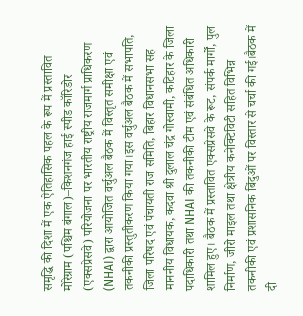समृद्धि की दिशा में एक ऐतिहासिक पहल के रूप में प्रस्तावित मोरेग्राम (पश्चिम बंगाल)–किशनगंज हाई स्पीड कॉरिडोर (एक्सप्रेसवे) परियोजना पर भारतीय राष्ट्रीय राजमार्ग प्राधिकरण (NHAI) द्वारा आयोजित वर्चुअल बैठक में विस्तृत समीक्षा एवं तकनीकी प्रस्तुतीकरण किया गया।इस वर्चुअल बैठक में सभापति, जिला परिषद एवं पंचायती राज समिति, बिहार विधानसभा सह माननीय विधायक, कदवा श्री दुलाल चंद्र गोस्वामी, कटिहार के जिला पदाधिकारी तथा NHAI की तकनीकी टीम एवं संबंधित अधिकारी शामिल हुए। बैठक में प्रस्तावित एक्सप्रेसवे के रूट, संपर्क मार्गों, पुल निर्माण, जीरो माइल तथा क्षेत्रीय कनेक्टिविटी सहित विभिन्न तकनीकी एवं प्रशासनिक बिंदुओं पर विस्तार से चर्चा की गई।बैठक में दी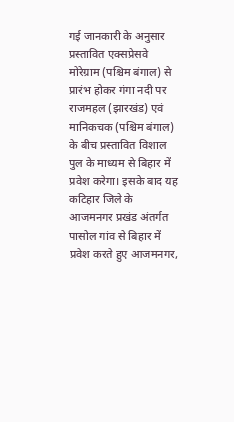गई जानकारी के अनुसार प्रस्तावित एक्सप्रेसवे मोरेग्राम (पश्चिम बंगाल) से प्रारंभ होकर गंगा नदी पर राजमहल (झारखंड) एवं मानिकचक (पश्चिम बंगाल) के बीच प्रस्तावित विशाल पुल के माध्यम से बिहार में प्रवेश करेगा। इसके बाद यह कटिहार जिले के आजमनगर प्रखंड अंतर्गत पासोल गांव से बिहार में प्रवेश करते हुए आजमनगर,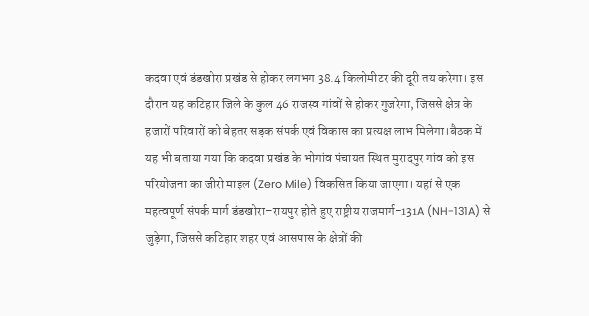कदवा एवं डंडखोरा प्रखंड से होकर लगभग 38.4 किलोमीटर की दूरी तय करेगा। इस दौरान यह कटिहार जिले के कुल 46 राजस्व गांवों से होकर गुजरेगा, जिससे क्षेत्र के हजारों परिवारों को बेहतर सड़क संपर्क एवं विकास का प्रत्यक्ष लाभ मिलेगा।बैठक में यह भी बताया गया कि कदवा प्रखंड के भोगांव पंचायत स्थित मुरादपुर गांव को इस परियोजना का जीरो माइल (Zero Mile) विकसित किया जाएगा। यहां से एक महत्वपूर्ण संपर्क मार्ग डंडखोरा–रायपुर होते हुए राष्ट्रीय राजमार्ग-131A (NH-131A) से जुड़ेगा, जिससे कटिहार शहर एवं आसपास के क्षेत्रों की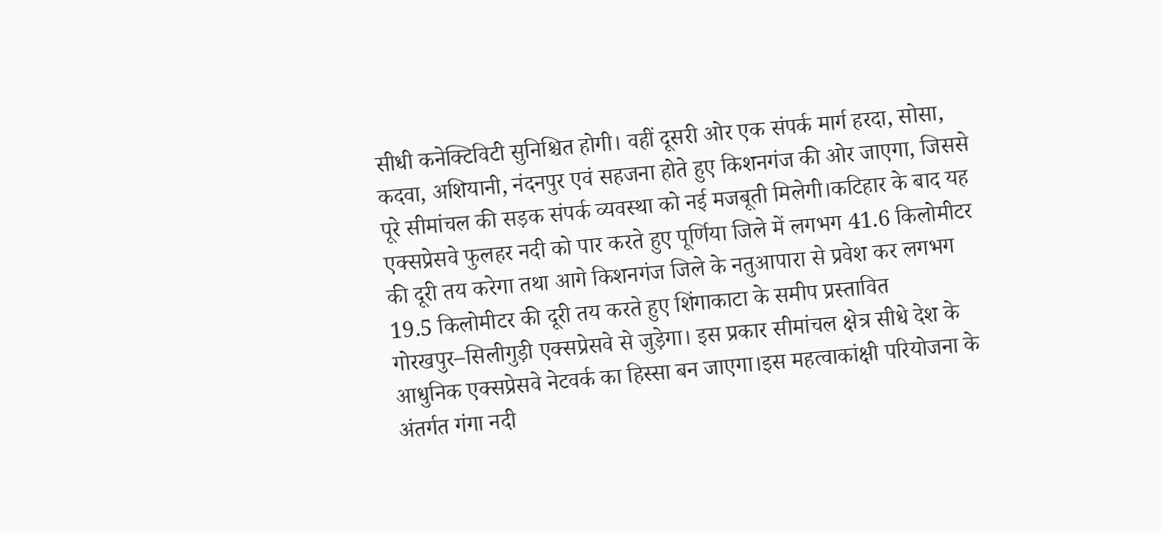सीधी कनेक्टिविटी सुनिश्चित होगी। वहीं दूसरी ओर एक संपर्क मार्ग हरदा, सोसा, कदवा, अशियानी, नंदनपुर एवं सहजना होते हुए किशनगंज की ओर जाएगा, जिससे पूरे सीमांचल की सड़क संपर्क व्यवस्था को नई मजबूती मिलेगी।कटिहार के बाद यह एक्सप्रेसवे फुलहर नदी को पार करते हुए पूर्णिया जिले में लगभग 41.6 किलोमीटर की दूरी तय करेगा तथा आगे किशनगंज जिले के नतुआपारा से प्रवेश कर लगभग 19.5 किलोमीटर की दूरी तय करते हुए शिंगाकाटा के समीप प्रस्तावित गोरखपुर–सिलीगुड़ी एक्सप्रेसवे से जुड़ेगा। इस प्रकार सीमांचल क्षेत्र सीधे देश के आधुनिक एक्सप्रेसवे नेटवर्क का हिस्सा बन जाएगा।इस महत्वाकांक्षी परियोजना के अंतर्गत गंगा नदी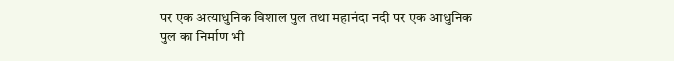पर एक अत्याधुनिक विशाल पुल तथा महानंदा नदी पर एक आधुनिक पुल का निर्माण भी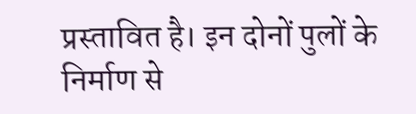प्रस्तावित है। इन दोनों पुलों के निर्माण से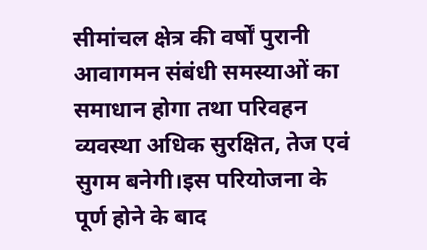सीमांचल क्षेत्र की वर्षों पुरानी आवागमन संबंधी समस्याओं का समाधान होगा तथा परिवहन व्यवस्था अधिक सुरक्षित, तेज एवं सुगम बनेगी।इस परियोजना के पूर्ण होने के बाद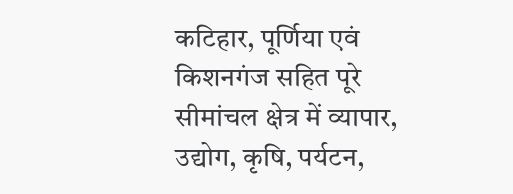कटिहार, पूर्णिया एवं किशनगंज सहित पूरे सीमांचल क्षेत्र में व्यापार, उद्योग, कृषि, पर्यटन,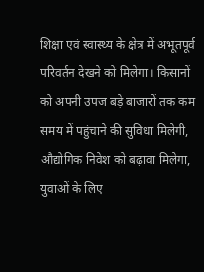शिक्षा एवं स्वास्थ्य के क्षेत्र में अभूतपूर्व परिवर्तन देखने को मिलेगा। किसानों को अपनी उपज बड़े बाजारों तक कम समय में पहुंचाने की सुविधा मिलेगी, औद्योगिक निवेश को बढ़ावा मिलेगा, युवाओं के लिए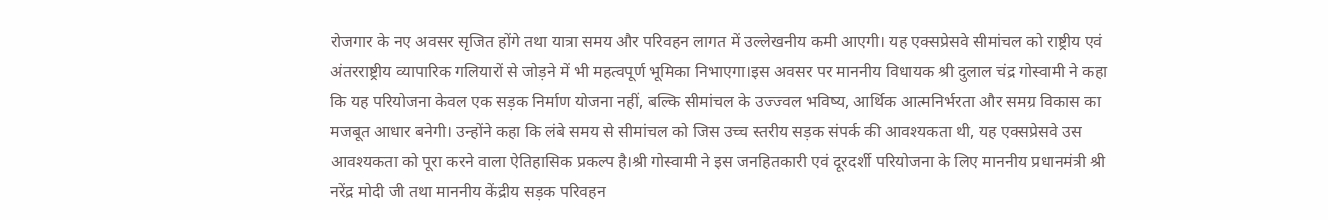रोजगार के नए अवसर सृजित होंगे तथा यात्रा समय और परिवहन लागत में उल्लेखनीय कमी आएगी। यह एक्सप्रेसवे सीमांचल को राष्ट्रीय एवं अंतरराष्ट्रीय व्यापारिक गलियारों से जोड़ने में भी महत्वपूर्ण भूमिका निभाएगा।इस अवसर पर माननीय विधायक श्री दुलाल चंद्र गोस्वामी ने कहा कि यह परियोजना केवल एक सड़क निर्माण योजना नहीं, बल्कि सीमांचल के उज्ज्वल भविष्य, आर्थिक आत्मनिर्भरता और समग्र विकास का मजबूत आधार बनेगी। उन्होंने कहा कि लंबे समय से सीमांचल को जिस उच्च स्तरीय सड़क संपर्क की आवश्यकता थी, यह एक्सप्रेसवे उस आवश्यकता को पूरा करने वाला ऐतिहासिक प्रकल्प है।श्री गोस्वामी ने इस जनहितकारी एवं दूरदर्शी परियोजना के लिए माननीय प्रधानमंत्री श्री नरेंद्र मोदी जी तथा माननीय केंद्रीय सड़क परिवहन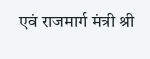एवं राजमार्ग मंत्री श्री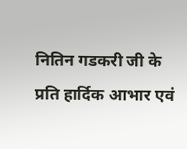नितिन गडकरी जी के प्रति हार्दिक आभार एवं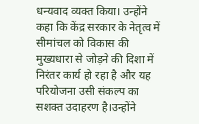धन्यवाद व्यक्त किया। उन्होंने कहा कि केंद्र सरकार के नेतृत्व में सीमांचल को विकास की मुख्यधारा से जोड़ने की दिशा में निरंतर कार्य हो रहा है और यह परियोजना उसी संकल्प का सशक्त उदाहरण है।उन्होंने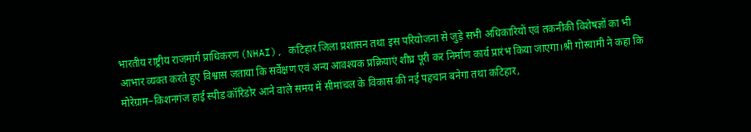भारतीय राष्ट्रीय राजमार्ग प्राधिकरण (NHAI), कटिहार जिला प्रशासन तथा इस परियोजना से जुड़े सभी अधिकारियों एवं तकनीकी विशेषज्ञों का भी आभार व्यक्त करते हुए विश्वास जताया कि सर्वेक्षण एवं अन्य आवश्यक प्रक्रियाएं शीघ्र पूरी कर निर्माण कार्य प्रारंभ किया जाएगा।श्री गोस्वामी ने कहा कि मोरेग्राम–किशनगंज हाई स्पीड कॉरिडोर आने वाले समय में सीमांचल के विकास की नई पहचान बनेगा तथा कटिहार,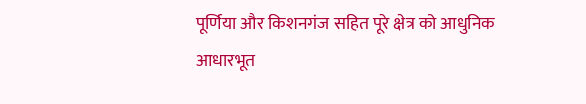पूर्णिया और किशनगंज सहित पूरे क्षेत्र को आधुनिक आधारभूत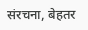संरचना, बेहतर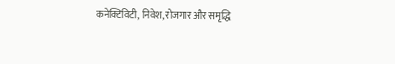कनेक्टिविटी, निवेश, रोजगार और समृद्धि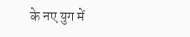के नए युग में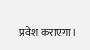प्रवेश कराएगा।